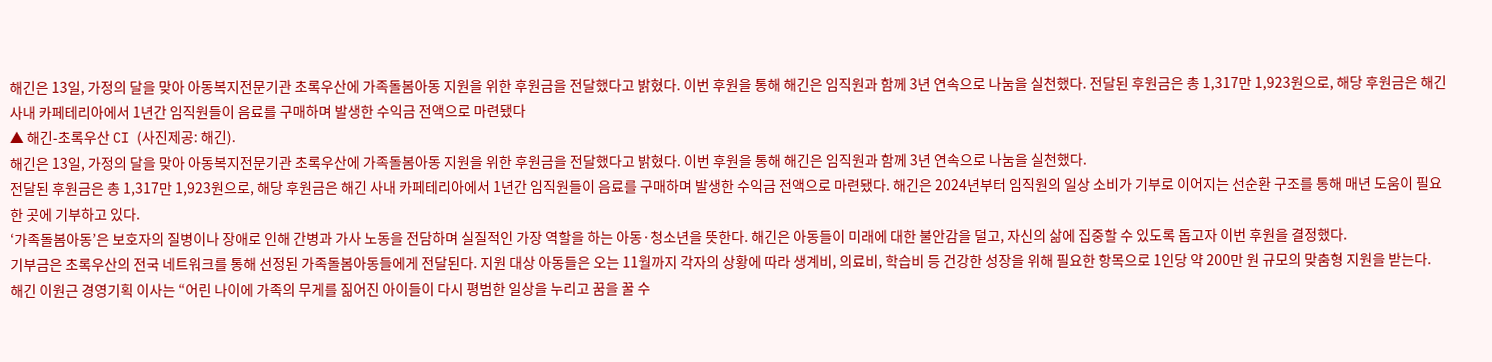해긴은 13일, 가정의 달을 맞아 아동복지전문기관 초록우산에 가족돌봄아동 지원을 위한 후원금을 전달했다고 밝혔다. 이번 후원을 통해 해긴은 임직원과 함께 3년 연속으로 나눔을 실천했다. 전달된 후원금은 총 1,317만 1,923원으로, 해당 후원금은 해긴 사내 카페테리아에서 1년간 임직원들이 음료를 구매하며 발생한 수익금 전액으로 마련됐다
▲ 해긴-초록우산 CI (사진제공: 해긴).
해긴은 13일, 가정의 달을 맞아 아동복지전문기관 초록우산에 가족돌봄아동 지원을 위한 후원금을 전달했다고 밝혔다. 이번 후원을 통해 해긴은 임직원과 함께 3년 연속으로 나눔을 실천했다.
전달된 후원금은 총 1,317만 1,923원으로, 해당 후원금은 해긴 사내 카페테리아에서 1년간 임직원들이 음료를 구매하며 발생한 수익금 전액으로 마련됐다. 해긴은 2024년부터 임직원의 일상 소비가 기부로 이어지는 선순환 구조를 통해 매년 도움이 필요한 곳에 기부하고 있다.
‘가족돌봄아동’은 보호자의 질병이나 장애로 인해 간병과 가사 노동을 전담하며 실질적인 가장 역할을 하는 아동·청소년을 뜻한다. 해긴은 아동들이 미래에 대한 불안감을 덜고, 자신의 삶에 집중할 수 있도록 돕고자 이번 후원을 결정했다.
기부금은 초록우산의 전국 네트워크를 통해 선정된 가족돌봄아동들에게 전달된다. 지원 대상 아동들은 오는 11월까지 각자의 상황에 따라 생계비, 의료비, 학습비 등 건강한 성장을 위해 필요한 항목으로 1인당 약 200만 원 규모의 맞춤형 지원을 받는다.
해긴 이원근 경영기획 이사는 “어린 나이에 가족의 무게를 짊어진 아이들이 다시 평범한 일상을 누리고 꿈을 꿀 수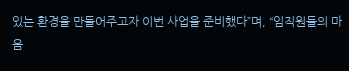있는 환경을 만들어주고자 이번 사업을 준비했다”며, “임직원들의 마음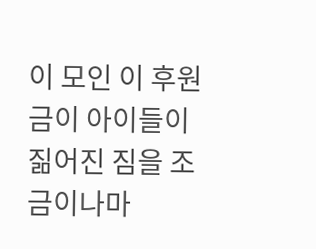이 모인 이 후원금이 아이들이 짊어진 짐을 조금이나마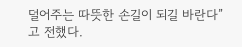덜어주는 따뜻한 손길이 되길 바란다”고 전했다.